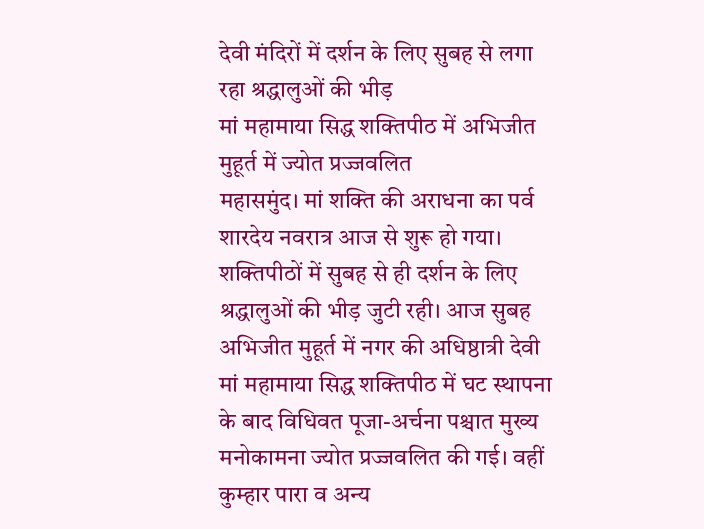देवी मंदिरों में दर्शन के लिए सुबह से लगा रहा श्रद्धालुओं की भीड़
मां महामाया सिद्ध शक्तिपीठ में अभिजीत मुहूर्त में ज्योत प्रज्जवलित
महासमुंद। मां शक्ति की अराधना का पर्व शारदेय नवरात्र आज से शुरू हो गया। शक्तिपीठों में सुबह से ही दर्शन के लिए श्रद्धालुओं की भीड़ जुटी रही। आज सुबह अभिजीत मुहूर्त में नगर की अधिष्ठात्री देवी मां महामाया सिद्ध शक्तिपीठ में घट स्थापना के बाद विधिवत पूजा-अर्चना पश्चात मुख्य मनोकामना ज्योत प्रज्जवलित की गई। वहीं कुम्हार पारा व अन्य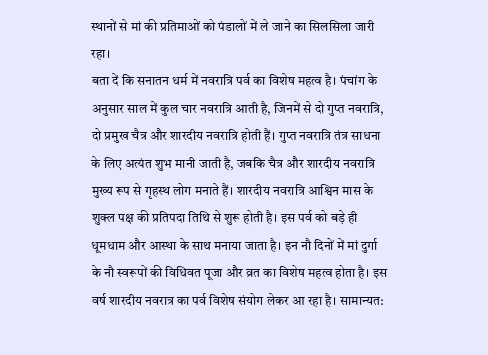स्थानों से मां की प्रतिमाओं को पंडालों में ले जाने का सिलसिला जारी रहा।
बता दें कि सनातन धर्म में नवरात्रि पर्व का विशेष महत्व है। पंचांग के अनुसार साल में कुल चार नवरात्रि आती है, जिनमें से दो गुप्त नवरात्रि, दो प्रमुख चैत्र और शारदीय नवरात्रि होती हैं। गुप्त नवरात्रि तंत्र साधना के लिए अत्यंत शुभ मानी जाती है, जबकि चैत्र और शारदीय नवरात्रि मुख्य रूप से गृहस्थ लोग मनाते हैं। शारदीय नवरात्रि आश्विन मास के शुक्ल पक्ष की प्रतिपदा तिथि से शुरू होती है। इस पर्व को बड़े ही धूमधाम और आस्था के साथ मनाया जाता है। इन नौ दिनों में मां दुर्गा के नौ स्वरूपों की विधिवत पूजा और व्रत का विशेष महत्व होता है। इस वर्ष शारदीय नवरात्र का पर्व विशेष संयोग लेकर आ रहा है। सामान्यत: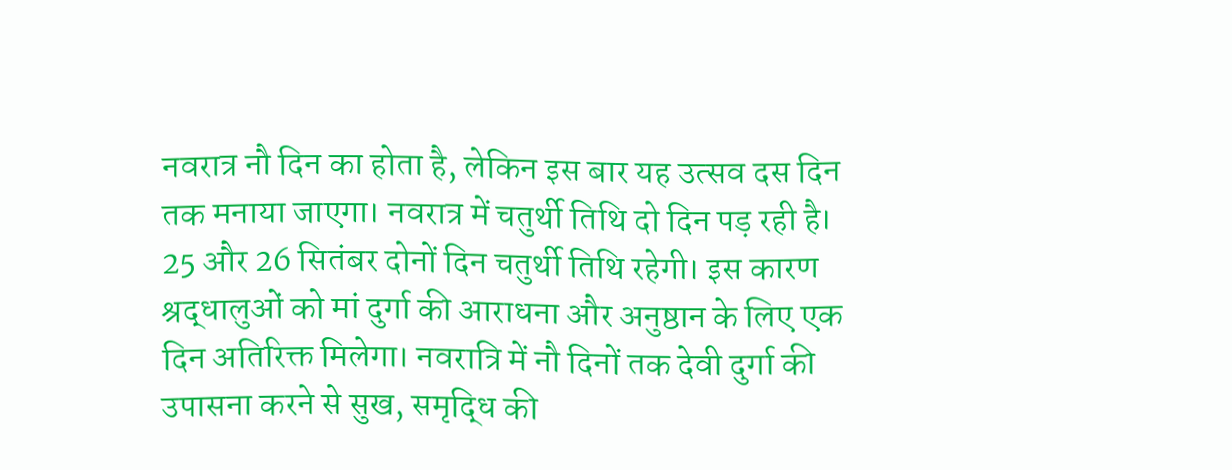नवरात्र नौ दिन का होता है, लेकिन इस बार यह उत्सव दस दिन तक मनाया जाएगा। नवरात्र में चतुर्थी तिथि दो दिन पड़ रही है। 25 और 26 सितंबर दोनों दिन चतुर्थी तिथि रहेगी। इस कारण श्रद्धालुओं को मां दुर्गा की आराधना और अनुष्ठान के लिए एक दिन अतिरिक्त मिलेगा। नवरात्रि में नौ दिनों तक देवी दुर्गा की उपासना करने से सुख, समृद्धि की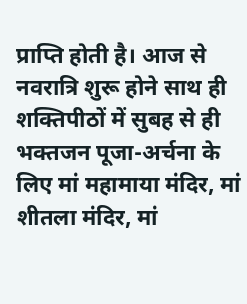प्राप्ति होती है। आज से नवरात्रि शुरू होने साथ ही शक्तिपीठों में सुबह से ही भक्तजन पूजा-अर्चना के लिए मां महामाया मंदिर, मां शीतला मंदिर, मां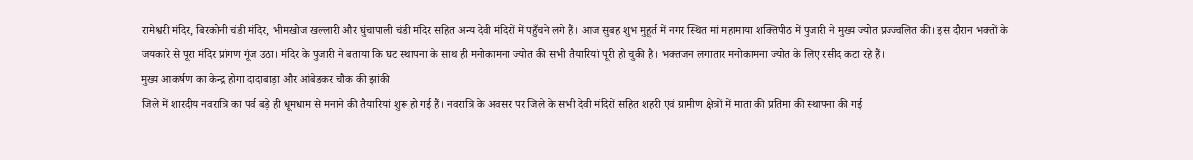रामेश्वरी मंदिर, बिरकोनी चंडी मंदिर, भीमखोज खल्लारी और घुंचापाली चंडी मंदिर सहित अन्य देवी मंदिरों में पहुँचने लगे हैं। आज सुबह शुभ मुहूर्त में नगर स्थित मां महामाया शक्तिपीठ में पुजारी ने मुख्य ज्योत प्रज्ज्वलित की। इस दौरान भक्तों के जयकारे से पूरा मंदिर प्रांगण गूंज उठा। मंदिर के पुजारी ने बताया कि घट स्थापना के साथ ही मनोकामना ज्योत की सभी तैयारियां पूरी हो चुकी है। भक्तजन लगातार मनोकामना ज्योत के लिए रसीद कटा रहे हैं।
मुख्य आकर्षण का केन्द्र होगा दादाबाड़ा और आंबेडकर चौक की झांकी
जिले में शारदीय नवरात्रि का पर्व बड़े ही धूमधाम से मनाने की तैयारियां शुरू हो गई हैं। नवरात्रि के अवसर पर जिले के सभी देवी मंदिरों सहित शहरी एवं ग्रामीण क्षेत्रों में माता की प्रतिमा की स्थापना की गई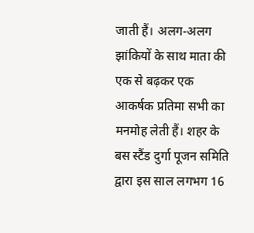जाती हैं। अलग-अलग झांकियों के साथ माता की एक से बढ़कर एक आकर्षक प्रतिमा सभी का मनमोह लेती हैं। शहर के बस स्टैंड दुर्गा पूजन समिति द्वारा इस साल लगभग 16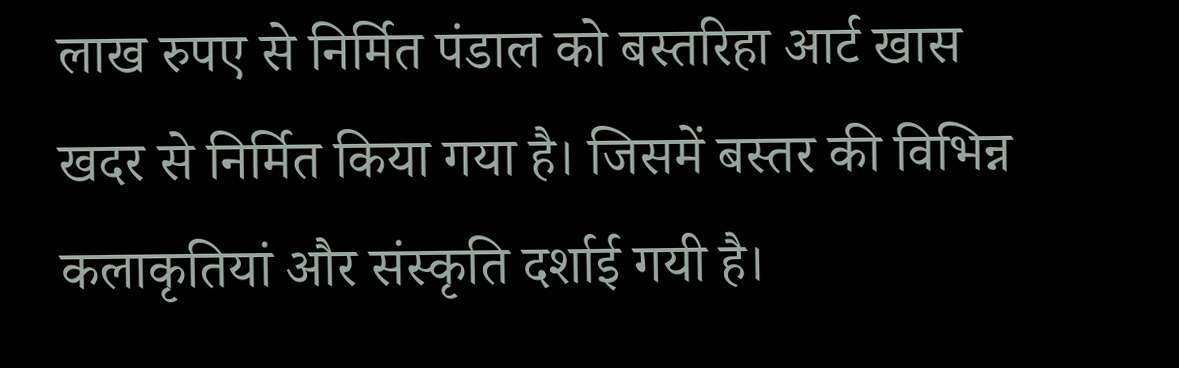लाख रुपए से निर्मित पंडाल को बस्तरिहा आर्ट खास खदर से निर्मित किया गया है। जिसमें बस्तर की विभिन्न कलाकृतियां और संस्कृति दर्शाई गयी है।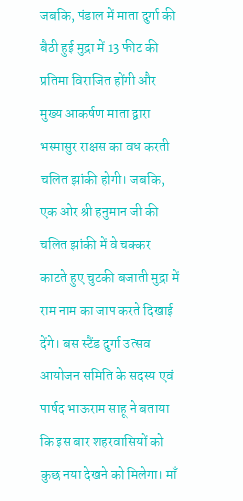जबकि, पंडाल में माता दुर्गा की बैठी हुई मुद्रा में 13 फीट की प्रतिमा विराजित होंगी और मुख्य आकर्षण माता द्वारा भस्मासुर राक्षस का वध करती चलित झांकी होगी। जबकि, एक ओर श्री हनुमान जी की चलित झांकी में वे चक्कर काटते हुए चुटकी बजाती मुद्रा में राम नाम का जाप करते दिखाई देंगे। बस स्टैंड दुर्गा उत्सव आयोजन समिति के सदस्य एवं पार्षद भाऊराम साहू ने बताया कि इस बार शहरवासियों को कुछ नया देखने को मिलेगा। माँ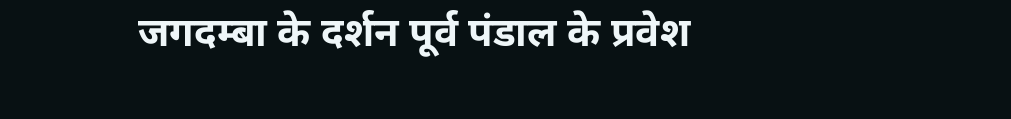जगदम्बा के दर्शन पूर्व पंडाल के प्रवेश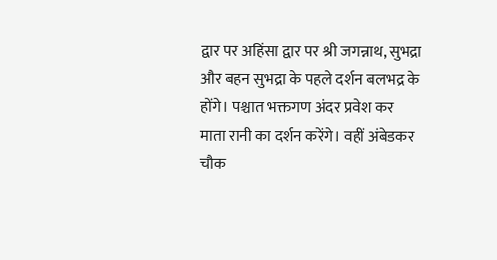द्वार पर अहिंसा द्वार पर श्री जगन्नाथ, सुभद्रा और बहन सुभद्रा के पहले दर्शन बलभद्र के होंगे। पश्चात भक्तगण अंदर प्रवेश कर माता रानी का दर्शन करेंगे। वहीं अंबेडकर चौक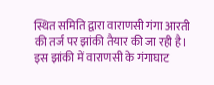स्थित समिति द्वारा वाराणसी गंगा आरती की तर्ज पर झांकी तैयार की जा रही है। इस झांकी में वाराणसी के गंगाघाट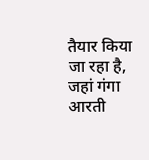तैयार किया जा रहा है, जहां गंगा आरती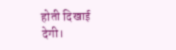होती दिखाई देगी।